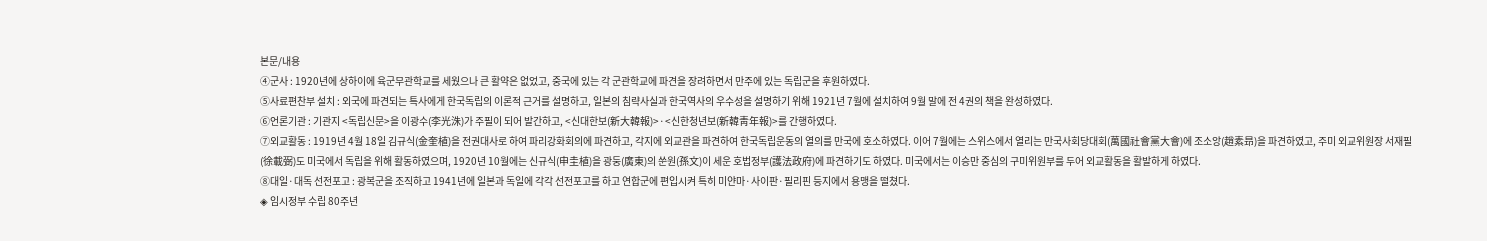본문/내용
④군사 : 1920년에 상하이에 육군무관학교를 세웠으나 큰 활약은 없었고, 중국에 있는 각 군관학교에 파견을 장려하면서 만주에 있는 독립군을 후원하였다.
⑤사료편찬부 설치 : 외국에 파견되는 특사에게 한국독립의 이론적 근거를 설명하고, 일본의 침략사실과 한국역사의 우수성을 설명하기 위해 1921년 7월에 설치하여 9월 말에 전 4권의 책을 완성하였다.
⑥언론기관 : 기관지 <독립신문>을 이광수(李光洙)가 주필이 되어 발간하고, <신대한보(新大韓報)>·<신한청년보(新韓靑年報)>를 간행하였다.
⑦외교활동 : 1919년 4월 18일 김규식(金奎植)을 전권대사로 하여 파리강화회의에 파견하고, 각지에 외교관을 파견하여 한국독립운동의 열의를 만국에 호소하였다. 이어 7월에는 스위스에서 열리는 만국사회당대회(萬國社會黨大會)에 조소앙(趙素昻)을 파견하였고, 주미 외교위원장 서재필(徐載弼)도 미국에서 독립을 위해 활동하였으며, 1920년 10월에는 신규식(申圭植)을 광둥(廣東)의 쑨원(孫文)이 세운 호법정부(護法政府)에 파견하기도 하였다. 미국에서는 이승만 중심의 구미위원부를 두어 외교활동을 활발하게 하였다.
⑧대일·대독 선전포고 : 광복군을 조직하고 1941년에 일본과 독일에 각각 선전포고를 하고 연합군에 편입시켜 특히 미얀마·사이판·필리핀 등지에서 용맹을 떨쳤다.
◈ 임시정부 수립 80주년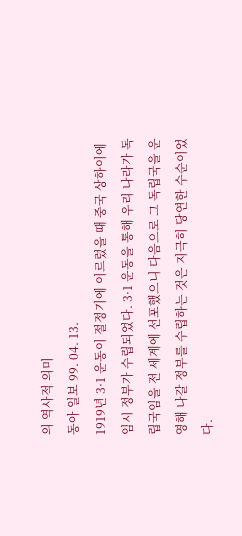의 역사적 의미
동아 일보 99. 04. 13.
1919년 3·1 운동이 절정기에 이르렀을 때 중국 상하이에 임시 정부가 수립되었다. 3·1 운동을 통해 우리 나라가 독립국임을 전 세계에 선포했으니 다음으로 그 독립국을 운영해 나갈 정부를 수립하는 것은 지극히 당연한 수순이었다.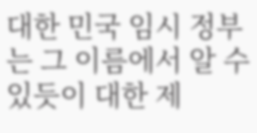대한 민국 임시 정부는 그 이름에서 알 수 있듯이 대한 제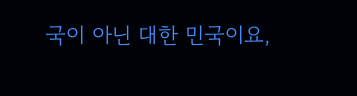국이 아닌 대한 민국이요,